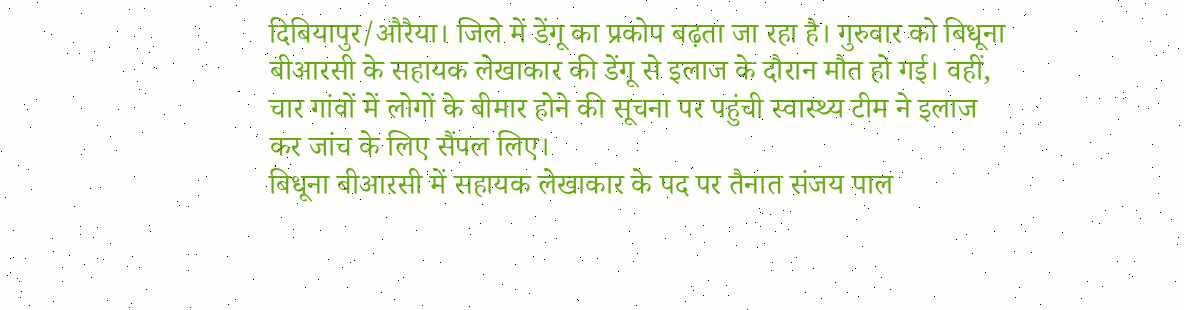दिबियापुर/औरैया। जिले में डेंगू का प्रकोप बढ़ता जा रहा है। गुरुवार को बिधूना बीआरसी के सहायक लेखाकार की डेंगू से इलाज के दौरान मौत हो गई। वहीं, चार गांवों में लोगों के बीमार होने की सूचना पर पहुंची स्वास्थ्य टीम ने इलाज कर जांच के लिए सैंपल लिए।
बिधूना बीआरसी में सहायक लेखाकार के पद पर तैनात संजय पाल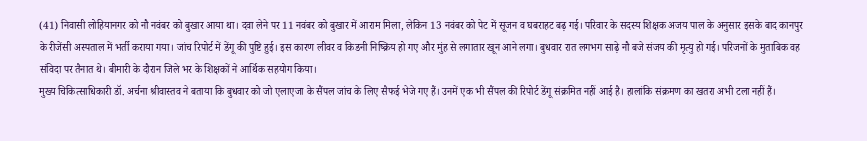(41) निवासी लोहियानगर को नौ नवंबर को बुखार आया था। दवा लेने पर 11 नवंबर को बुखार में आराम मिला, लेकिन 13 नवंबर को पेट में सूजन व घबराहट बढ़ गई। परिवार के सदस्य शिक्षक अजय पाल के अनुसार इसके बाद कानपुर के रीजेंसी अस्पताल में भर्ती कराया गया। जांच रिपोर्ट में डेंगू की पुष्टि हुई। इस कारण लीवर व किडनी निष्क्रिय हो गए और मुंह से लगातार खून आने लगा। बुधवार रात लगभग साढ़े नौ बजे संजय की मृत्यु हो गई। परिजनों के मुताबिक वह संविदा पर तैनात थे। बीमारी के दौरान जिले भर के शिक्षकों ने आर्थिक सहयोग किया।
मुख्य चिकित्साधिकारी डॉ. अर्चना श्रीवास्तव ने बताया कि बुधवार को जो एलाएजा के सैंपल जांच के लिए सैफई भेजे गए हैं। उनमें एक भी सैंपल की रिपोर्ट डेंगू संक्रमित नहीं आई है। हालांकि संक्रमण का खतरा अभी टला नहीं हैं।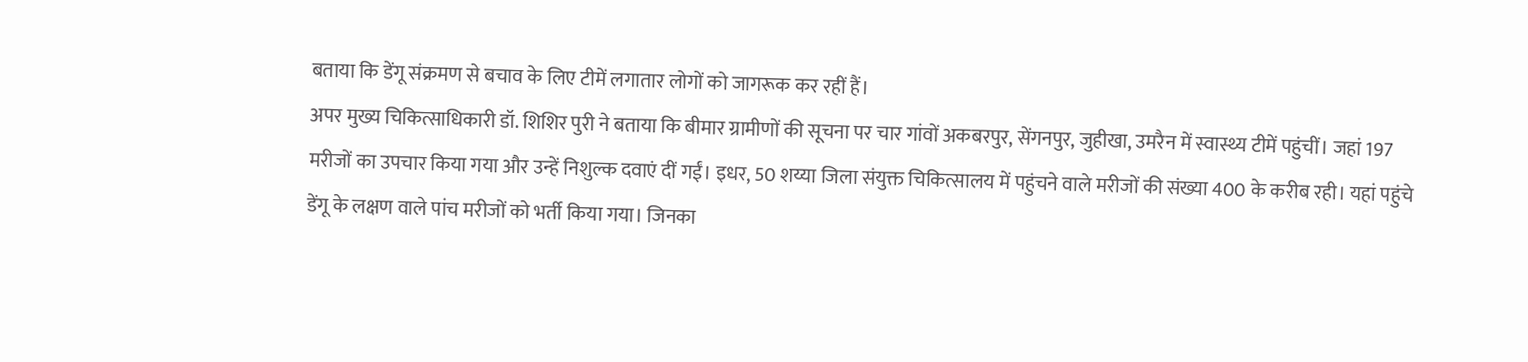बताया कि डेंगू संक्रमण से बचाव के लिए टीमें लगातार लोगों को जागरूक कर रहीं हैं।
अपर मुख्य चिकित्साधिकारी डॉ. शिशिर पुरी ने बताया कि बीमार ग्रामीणों की सूचना पर चार गांवों अकबरपुर, सेंगनपुर, जुहीखा, उमरैन में स्वास्थ्य टीमें पहुंचीं। जहां 197 मरीजों का उपचार किया गया और उन्हें निशुल्क दवाएं दीं गईं। इधर, 50 शय्या जिला संयुक्त चिकित्सालय में पहुंचने वाले मरीजों की संख्या 400 के करीब रही। यहां पहुंचे डेंगू के लक्षण वाले पांच मरीजों को भर्ती किया गया। जिनका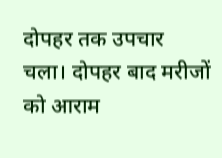दोपहर तक उपचार चला। दोपहर बाद मरीजों को आराम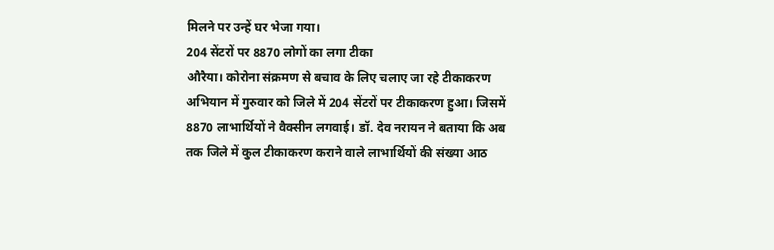मिलने पर उन्हें घर भेजा गया।
204 सेंटरों पर 8870 लोगों का लगा टीका
औरैया। कोरोना संक्रमण से बचाव के लिए चलाए जा रहे टीकाकरण अभियान में गुरुवार को जिले में 204 सेंटरों पर टीकाकरण हुआ। जिसमें 8870 लाभार्थियों ने वैक्सीन लगवाई। डॉ. देव नरायन ने बताया कि अब तक जिले में कुल टीकाकरण कराने वाले लाभार्थियों की संख्या आठ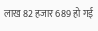लाख 82 हजार 689 हो गई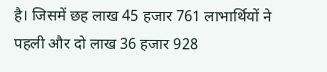है। जिसमें छह लाख 45 हजार 761 लाभार्थियों ने पहली और दो लाख 36 हजार 928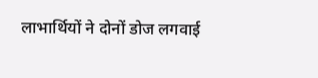लाभार्थियों ने दोनों डोज लगवाई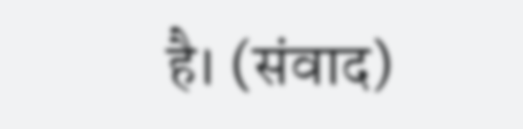है। (संवाद)